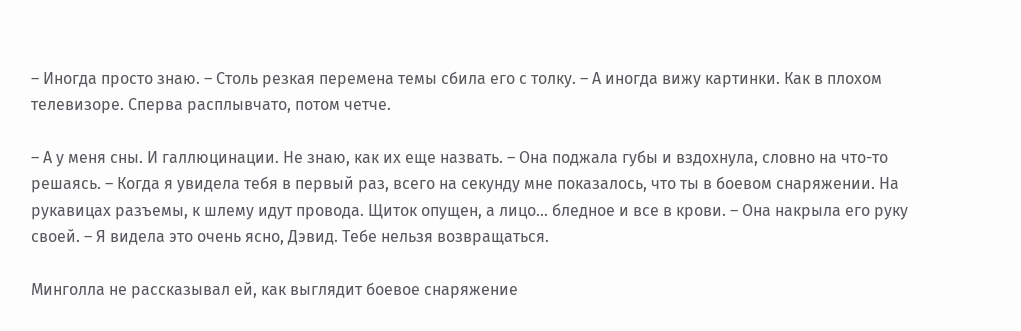– Иногда просто знаю. – Столь резкая перемена темы сбила его с толку. – А иногда вижу картинки. Как в плохом телевизоре. Сперва расплывчато, потом четче.

– А у меня сны. И галлюцинации. Не знаю, как их еще назвать. – Она поджала губы и вздохнула, словно на что-то решаясь. – Когда я увидела тебя в первый раз, всего на секунду мне показалось, что ты в боевом снаряжении. На рукавицах разъемы, к шлему идут провода. Щиток опущен, а лицо... бледное и все в крови. – Она накрыла его руку своей. – Я видела это очень ясно, Дэвид. Тебе нельзя возвращаться.

Минголла не рассказывал ей, как выглядит боевое снаряжение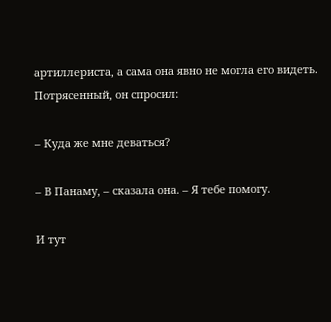артиллериста, а сама она явно не могла его видеть. Потрясенный, он спросил:

– Куда же мне деваться?

– В Панаму, – сказала она. – Я тебе помогу.

И тут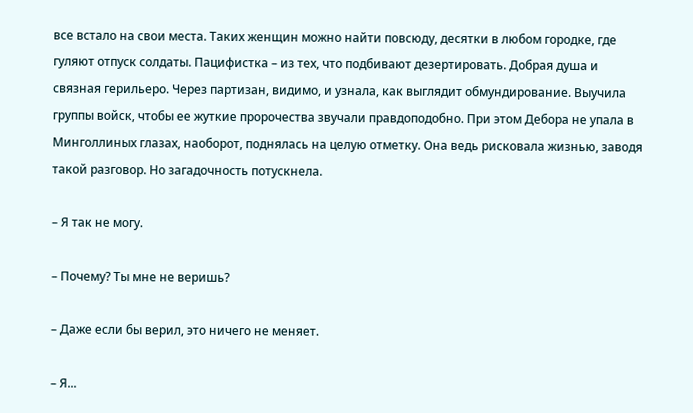все встало на свои места. Таких женщин можно найти повсюду, десятки в любом городке, где гуляют отпуск солдаты. Пацифистка – из тех, что подбивают дезертировать. Добрая душа и связная герильеро. Через партизан, видимо, и узнала, как выглядит обмундирование. Выучила группы войск, чтобы ее жуткие пророчества звучали правдоподобно. При этом Дебора не упала в Минголлиных глазах, наоборот, поднялась на целую отметку. Она ведь рисковала жизнью, заводя такой разговор. Но загадочность потускнела.

– Я так не могу.

– Почему? Ты мне не веришь?

– Даже если бы верил, это ничего не меняет.

– Я...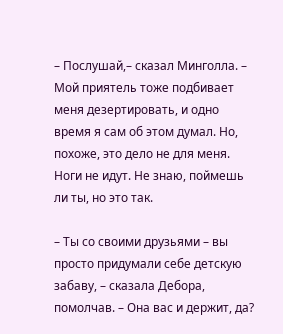– Послушай,– сказал Минголла. – Мой приятель тоже подбивает меня дезертировать, и одно время я сам об этом думал. Но, похоже, это дело не для меня. Ноги не идут. Не знаю, поймешь ли ты, но это так.

– Ты со своими друзьями – вы просто придумали себе детскую забаву, – сказала Дебора, помолчав. – Она вас и держит, да?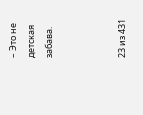– Это не детская забава.



23 из 431